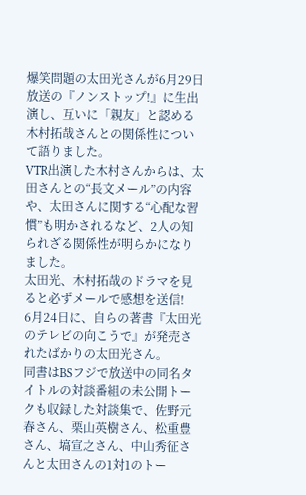爆笑問題の太田光さんが6月29日放送の『ノンストップ!』に生出演し、互いに「親友」と認める木村拓哉さんとの関係性について語りました。
VTR出演した木村さんからは、太田さんとの“長文メール”の内容や、太田さんに関する“心配な習慣”も明かされるなど、2人の知られざる関係性が明らかになりました。
太田光、木村拓哉のドラマを見ると必ずメールで感想を送信!
6月24日に、自らの著書『太田光のテレビの向こうで』が発売されたばかりの太田光さん。
同書はBSフジで放送中の同名タイトルの対談番組の未公開トークも収録した対談集で、佐野元春さん、栗山英樹さん、松重豊さん、塙宣之さん、中山秀征さんと太田さんの1対1のトー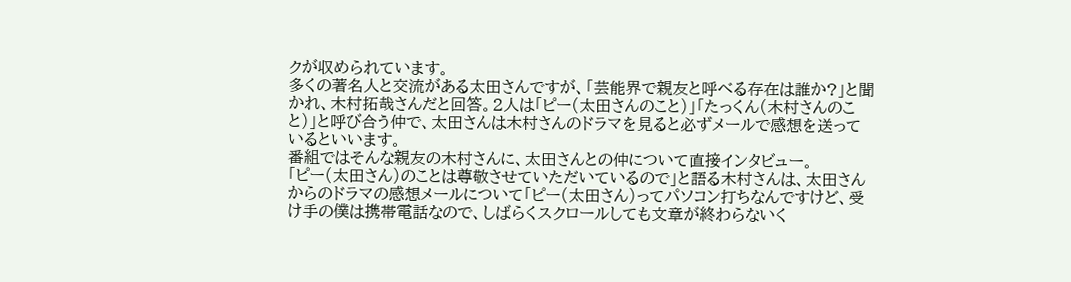クが収められています。
多くの著名人と交流がある太田さんですが、「芸能界で親友と呼べる存在は誰か?」と聞かれ、木村拓哉さんだと回答。2人は「ピー(太田さんのこと)」「たっくん(木村さんのこと)」と呼び合う仲で、太田さんは木村さんのドラマを見ると必ずメールで感想を送っているといいます。
番組ではそんな親友の木村さんに、太田さんとの仲について直接インタビュー。
「ピー(太田さん)のことは尊敬させていただいているので」と語る木村さんは、太田さんからのドラマの感想メールについて「ピー(太田さん)ってパソコン打ちなんですけど、受け手の僕は携帯電話なので、しばらくスクロールしても文章が終わらないく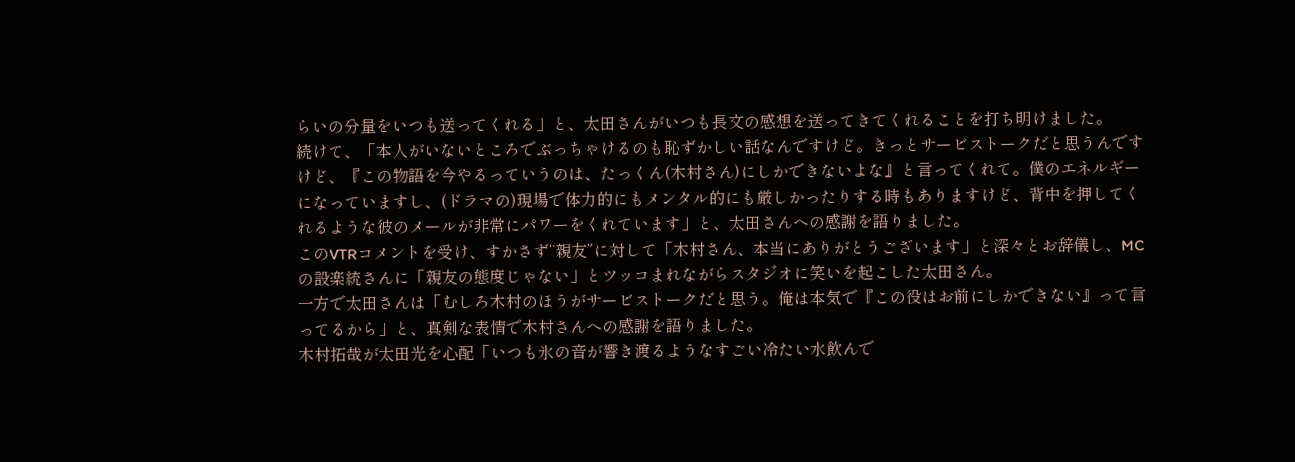らいの分量をいつも送ってくれる」と、太田さんがいつも長文の感想を送ってきてくれることを打ち明けました。
続けて、「本人がいないところでぶっちゃけるのも恥ずかしい話なんですけど。きっとサービストークだと思うんですけど、『この物語を今やるっていうのは、たっくん(木村さん)にしかできないよな』と言ってくれて。僕のエネルギーになっていますし、(ドラマの)現場で体力的にもメンタル的にも厳しかったりする時もありますけど、背中を押してくれるような彼のメールが非常にパワーをくれています」と、太田さんへの感謝を語りました。
このVTRコメントを受け、すかさず“親友”に対して「木村さん、本当にありがとうございます」と深々とお辞儀し、MCの設楽統さんに「親友の態度じゃない」とツッコまれながらスタジオに笑いを起こした太田さん。
一方で太田さんは「むしろ木村のほうがサービストークだと思う。俺は本気で『この役はお前にしかできない』って言ってるから」と、真剣な表情で木村さんへの感謝を語りました。
木村拓哉が太田光を心配「いつも氷の音が響き渡るようなすごい冷たい水飲んで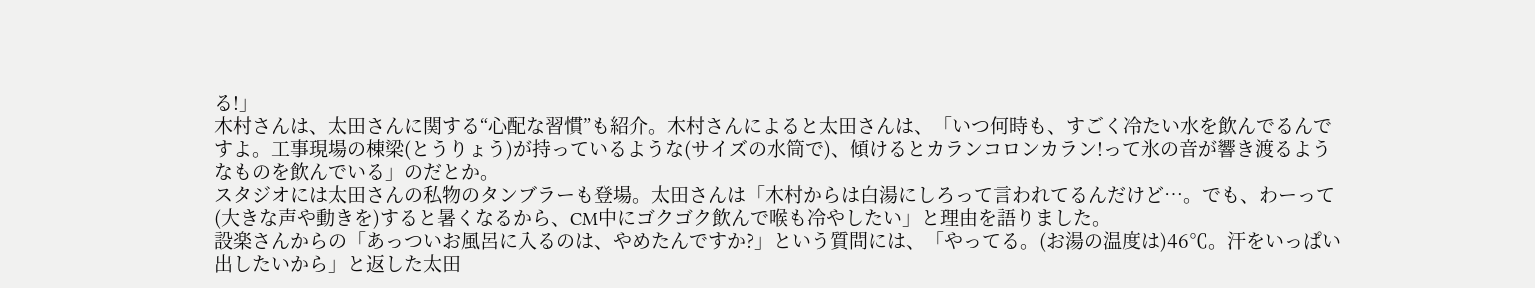る!」
木村さんは、太田さんに関する“心配な習慣”も紹介。木村さんによると太田さんは、「いつ何時も、すごく冷たい水を飲んでるんですよ。工事現場の棟梁(とうりょう)が持っているような(サイズの水筒で)、傾けるとカランコロンカラン!って氷の音が響き渡るようなものを飲んでいる」のだとか。
スタジオには太田さんの私物のタンブラーも登場。太田さんは「木村からは白湯にしろって言われてるんだけど…。でも、わーって(大きな声や動きを)すると暑くなるから、CM中にゴクゴク飲んで喉も冷やしたい」と理由を語りました。
設楽さんからの「あっついお風呂に入るのは、やめたんですか?」という質問には、「やってる。(お湯の温度は)46℃。汗をいっぱい出したいから」と返した太田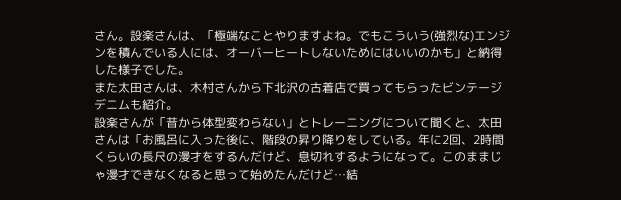さん。設楽さんは、「極端なことやりますよね。でもこういう(強烈な)エンジンを積んでいる人には、オーバーヒートしないためにはいいのかも」と納得した様子でした。
また太田さんは、木村さんから下北沢の古着店で買ってもらったビンテージデニムも紹介。
設楽さんが「昔から体型変わらない」とトレーニングについて聞くと、太田さんは「お風呂に入った後に、階段の昇り降りをしている。年に2回、2時間くらいの長尺の漫才をするんだけど、息切れするようになって。このままじゃ漫才できなくなると思って始めたんだけど…結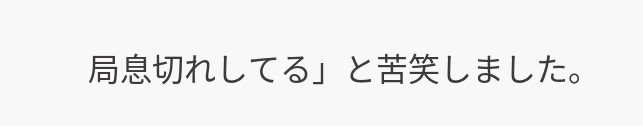局息切れしてる」と苦笑しました。